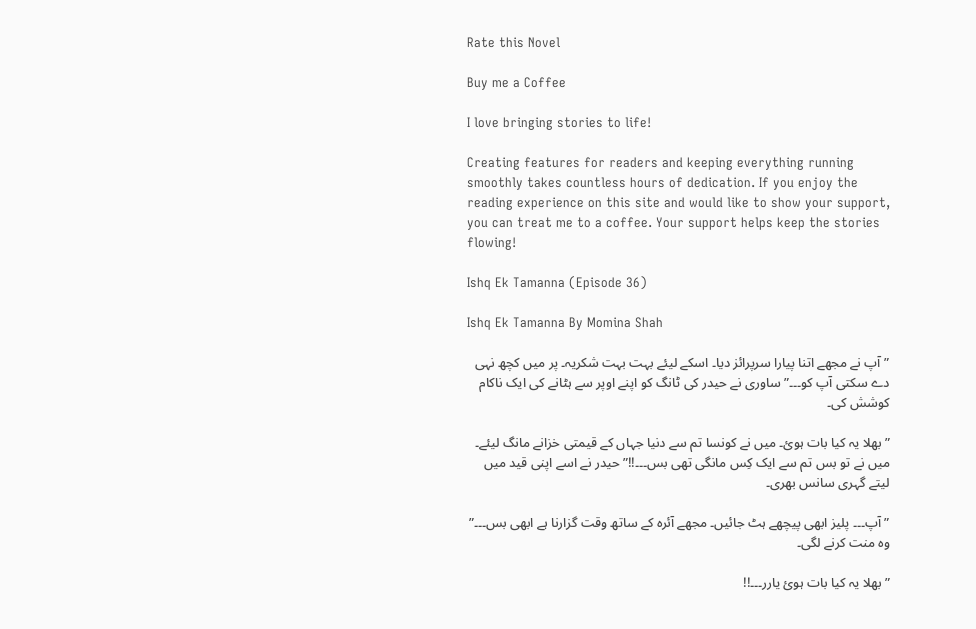Rate this Novel

Buy me a Coffee

I love bringing stories to life!

Creating features for readers and keeping everything running smoothly takes countless hours of dedication. If you enjoy the reading experience on this site and would like to show your support, you can treat me to a coffee. Your support helps keep the stories flowing!

Ishq Ek Tamanna (Episode 36)

Ishq Ek Tamanna By Momina Shah

” آپ نے مجھے اتنا پیارا سرپرائز دیا۔ اسکے لیئے بہت بہت شکریہ۔ پر میں کچھ نہی دے سکتی آپ کو۔۔۔” ساوری نے حیدر کی ٹانگ کو اپنے اوپر سے ہٹانے کی ایک ناکام کوشش کی۔

” بھلا یہ کیا بات ہوئ۔ میں نے کونسا تم سے دنیا جہاں کے قیمتی خزانے مانگ لیئے۔ میں نے تو بس تم سے ایک کِس مانگی تھی بس۔۔۔!!” حیدر نے اسے اپنی قید میں لیتے گہری سانس بھری۔

” آپ۔۔۔ پلیز ابھی پیچھے ہٹ جائیں۔ مجھے آئرہ کے ساتھ وقت گزارنا ہے ابھی بس۔۔۔” وہ منت كرنے لگی۔

” بھلا یہ کیا بات ہوئ یارر۔۔۔!!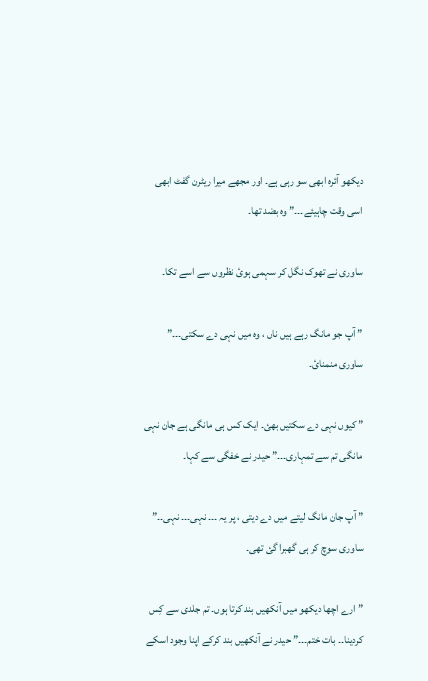دیکھو آئرہ ابھی سو رہی ہے۔ اور مجھے میرا ریٹرن گفٹ ابھی اسی وقت چاہیئے۔۔۔” وہ بضد تھا۔

ساوری نے تھوک نگل کر سہمی ہوئ نظروں سے اسے تکا۔

” آپ جو مانگ رہے ہیں ناں ، وہ میں نہی دے سکتی۔۔۔” ساوری منمنائ۔

” کیوں نہی دے سکتیں بھئ۔ ایک کس ہی مانگی ہے جان نہی مانگی تم سے تمہاری۔۔۔” حیدر نے خفگی سے کہا۔

” آپ جان مانگ لیتے میں دے دیتی ، پر یہ ۔۔۔ نہی۔۔۔ نہی۔۔” ساوری سوچ کر ہی گھبرا گئ تھی۔

” ارے اچھا دیکھو میں آنکھیں بند کرتا ہوں۔ تم جلدی سے کِس کردینا۔۔ بات ختم۔۔۔” حیدر نے آنکھیں بند کرکے اپنا وجود اسکے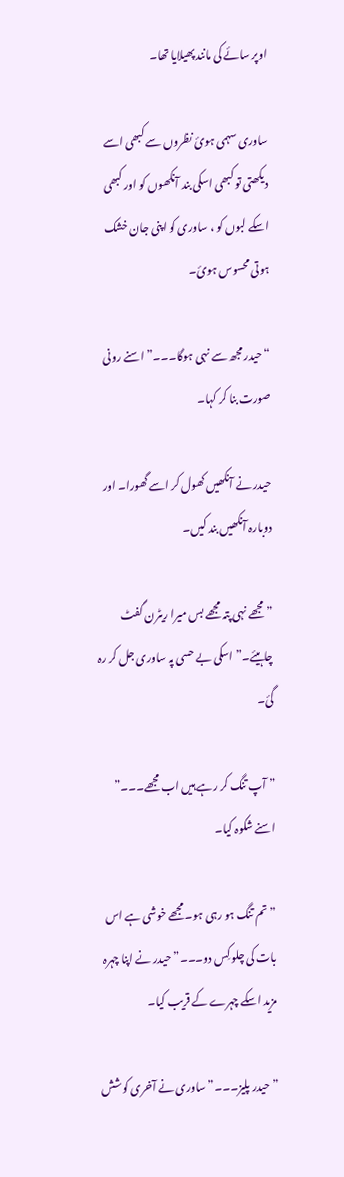اوپر سائے کی مانند پھیلایا تھا۔

ساوری سہمی ہوئ نظروں سے کبھی اسے دیکھتی تو کبھی اسکی بند آنکھوں کو اور کبھی اسکے لبوں کو ، ساوری کو اپنی جان خشک ہوتی محسوس ہوئ۔

“حیدر مجھ سے نہی ہوگا۔۔۔” اسنے رونی صورت بنا کر کہا۔

حیدر نے آنکھیں کھول کر اسے گھورا۔ اور دوبارہ آنکھیں بند کیں۔

” مجھے نہی پتہ مجھے بس میرا ریٹرن گفٹ چاہیئے۔” اسکی بے حسی پہ ساوری جل کر رہ گئ۔

” آپ تنگ کر رہے ہیں اب مجھے۔۔۔” اسنے شکوہ کیا۔

” تم تنگ ہو رہی ہو۔ مجھے خوشی ہے اس بات کی چلو کِس دو۔۔۔” حیدر نے اپنا چہرہ مزید اسکے چہرے کے قریب کیا۔

” حیدر پلیز۔۔۔” ساوری نے آخری کوشش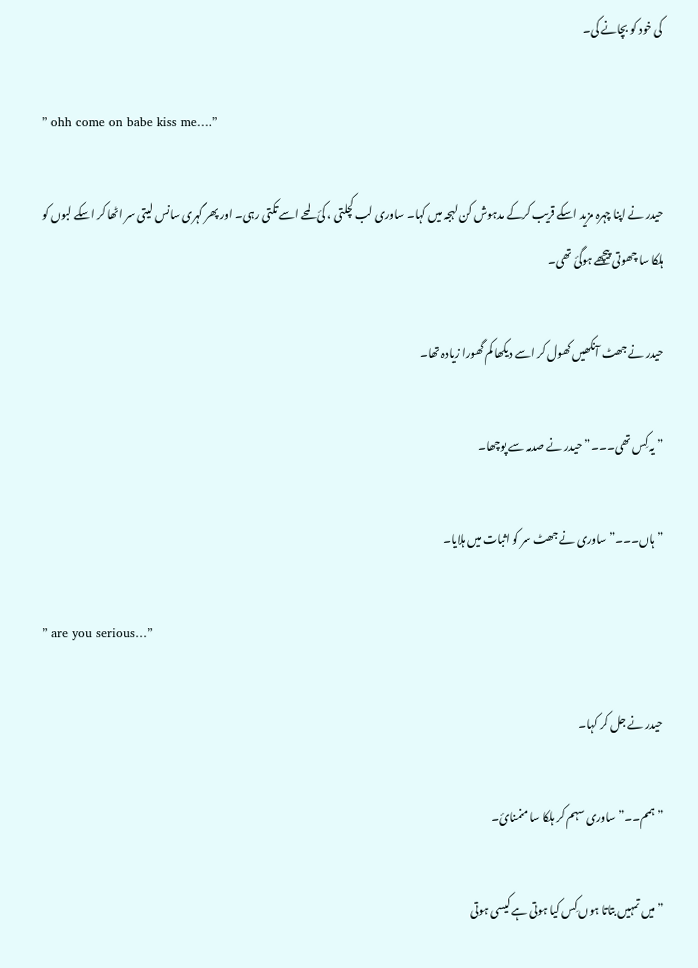کی خود کو بچانے کی۔

” ohh come on babe kiss me….”

حیدر نے اپنا چہرہ مزید اسکے قریب کرکے مدہوش کن لہجہ میں کہا۔ ساوری لب کچلتی ، کئ لمحے اسے تکتی رہی۔ اور پھر گہری سانس لیتی سر اٹھا کر اسکے لبوں کو ہلکا سا چھوتی پیچھے ہوگئ تھی۔

حیدر نے جھٹ آنکھیں کھول کر اسے دیکھا کم گھورا زیادہ تھا۔

” یہ کِس تھی۔۔۔” حیدر نے صدمہ سے پوچھا۔

” ہاں۔۔۔” ساوری نے جھٹ سر کو اثبات میں ہلایا۔

” are you serious…”

حیدر نے جل کر کہا۔

” ہمم۔۔” ساوری سہم کر ہلکا سا منمنائ۔

” میں تمہیں بتاتا ہوں کِس کیا ہوتی ہے کیسی ہوتی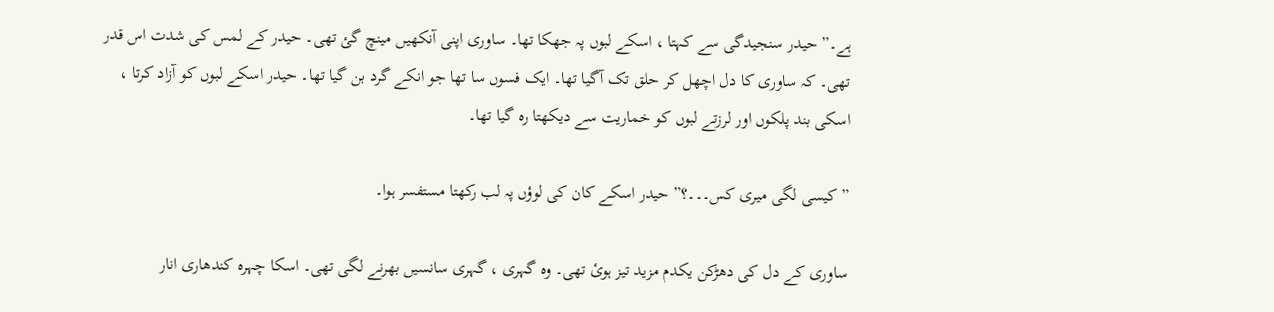ہے۔” حیدر سنجیدگی سے کہتا ، اسکے لبوں پہ جھکا تھا۔ ساوری اپنی آنکھیں مینچ گئ تھی۔ حیدر کے لمس کی شدت اس قدر تھی۔ کہ ساوری کا دل اچھل کر حلق تک آگیا تھا۔ ایک فسوں سا تھا جو انکے گرد بن گیا تھا۔ حیدر اسکے لبوں کو آزاد کرتا ، اسکی بند پلکوں اور لرزتے لبوں کو خماریت سے دیکھتا رہ گیا تھا۔

” کیسی لگی میری کس۔۔۔؟” حیدر اسکے کان کی لوؤں پہ لب رکھتا مستفسر ہوا۔

ساوری کے دل کی دھڑکن یکدم مزید تیز ہوئ تھی۔ وہ گہری ، گہری سانسیں بھرنے لگی تھی۔ اسکا چہرہ کندھاری انار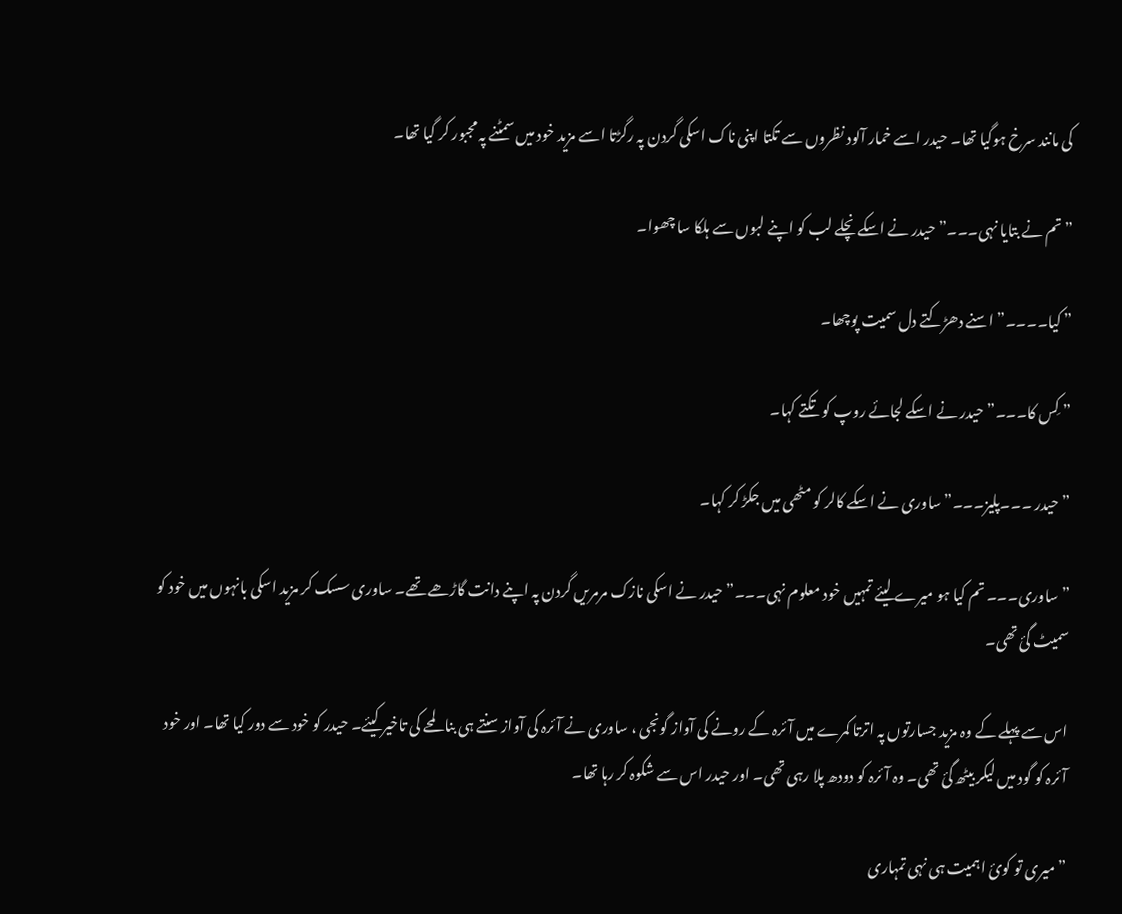کی مانند سرخ ہوگیا تھا۔ حیدر اسے خمار آلود نظروں سے تکتا اپنی ناک اسکی گردن پہ رگڑتا اسے مزید خود میں سمٹنے پہ مجبور کر گیا تھا۔

” تم نے بتایا نہی۔۔۔” حیدر نے اسکے نچلے لب کو اپنے لبوں سے ہلکا سا چھوا۔

” کیا۔۔۔۔” اسنے دھڑکتے دل سمیت پوچھا۔

” کِس کا۔۔۔” حیدر نے اسکے لجائے روپ کو تکتے کہا۔

” حیدر ۔۔۔پلیز۔۔۔” ساوری نے اسکے کالر کو مٹھی میں جکڑ کر کہا۔

” ساوری۔۔۔ تم کیا ہو میرے لیئے تمہیں خود معلوم نہی۔۔۔” حیدر نے اسکی نازک مرمریں گردن پہ اپنے دانت گاڑھے تھے۔ ساوری سسک کر مزید اسکی بانہوں میں خود کو سمیٹ گئ تھی۔

اس سے پہلے کے وہ مزید جسارتوں پہ اترتا کمرے میں آئرہ کے رونے کی آواز گونجی ، ساوری نے آئرہ کی آواز سنتے ہی بنا لمحے کی تاخیر کیئے۔ حیدر کو خود سے دور کیا تھا۔ اور خود آئرہ کو گود میں لیکر بیٹھ گئ تھی۔ وہ آئرہ کو دودھ پلا رہی تھی۔ اور حیدر اس سے شکوہ کر رہا تھا۔

” میری تو کوئ اہمیت ہی نہی تمہاری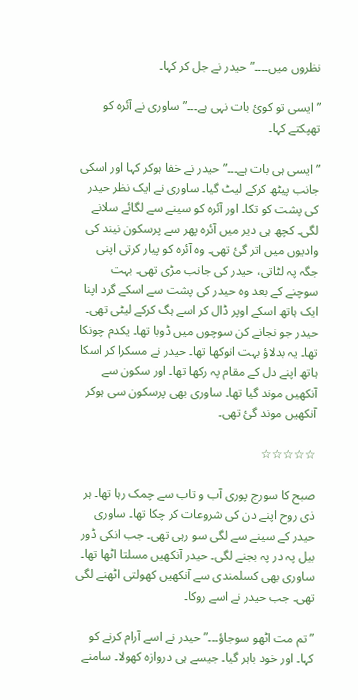نظروں میں۔۔۔۔” حیدر نے جل کر کہا۔

” ایسی تو کوئ بات نہی ہے۔۔۔” ساوری نے آئرہ کو تھپکتے کہا۔

” ایسی ہی بات ہے۔۔۔” حیدر نے خفا ہوکر کہا اور اسکی جانب پیٹھ کرکے لیٹ گیا۔ ساوری نے ایک نظر حیدر کی پشت کو تکا۔ اور آئرہ کو سینے سے لگائے سلانے لگی۔ کچھ ہی دیر میں آئرہ پھر سے پرسکون نیند کی وادیوں میں اتر گئ تھی۔ وہ آئرہ کو پیار کرتی اپنی جگہ پہ لٹاتی، حیدر کی جانب مڑی تھی۔ بہت سوچنے کے بعد وہ حیدر کی پشت سے اسکے گرد اپنا ایک ہاتھ اسکے اوپر ڈال کر اسے ہگ کرکے لیٹی تھی۔ حیدر جو نجانے کن سوچوں میں ڈوبا تھا۔ یکدم چونکا تھا۔ یہ بدلاؤ بہت انوکھا تھا۔ حیدر نے مسکرا کر اسکا ہاتھ اپنے دل کے مقام پہ رکھا تھا۔ اور سکون سے آنکھیں موند گیا تھا۔ ساوری بھی پرسکون سی ہوکر آنکھیں موند گئ تھی۔

☆☆☆☆☆

صبح کا سورج پوری آب و تاب سے چمک رہا تھا۔ ہر ذی روح اپنے دن کی شروعات کر چکا تھا۔ ساوری حیدر کے سینے سے لگی سو رہی تھی۔ جب انکی ڈور بیل پہ در پہ بجنے لگی۔ حیدر آنکھیں مسلتا اٹھا تھا۔ ساوری بھی کسلمندی سے آنکھیں کھولتی اٹھنے لگی تھی۔ جب حیدر نے اسے روکا۔

” تم مت اٹھو سوجاؤ۔۔۔” حیدر نے اسے آرام کرنے کو کہا۔ اور خود باہر گیا۔ جیسے ہی دروازہ کھولا۔ سامنے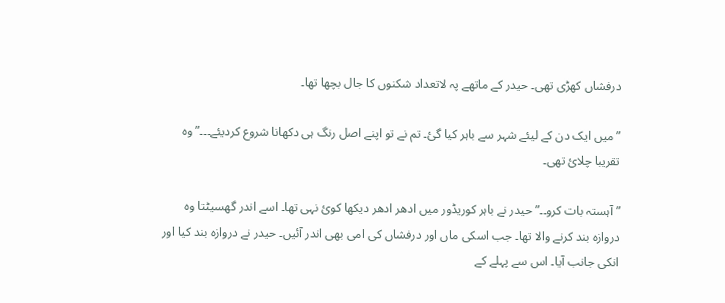درفشاں کھڑی تھی۔ حیدر کے ماتھے پہ لاتعداد شکنوں کا جال بچھا تھا۔

” میں ایک دن کے لیئے شہر سے باہر کیا گئ۔ تم نے تو اپنے اصل رنگ ہی دکھانا شروع کردیئے۔۔۔” وہ تقریبا چلائ تھی۔

” آہستہ بات کرو۔۔” حیدر نے باہر کوریڈور میں ادھر ادھر دیکھا کوئ نہی تھا۔ اسے اندر گھسیٹتا وہ دروازہ بند کرنے والا تھا۔ جب اسکی ماں اور درفشاں کی امی بھی اندر آئیں۔ حیدر نے دروازہ بند کیا اور انکی جانب آیا۔ اس سے پہلے کے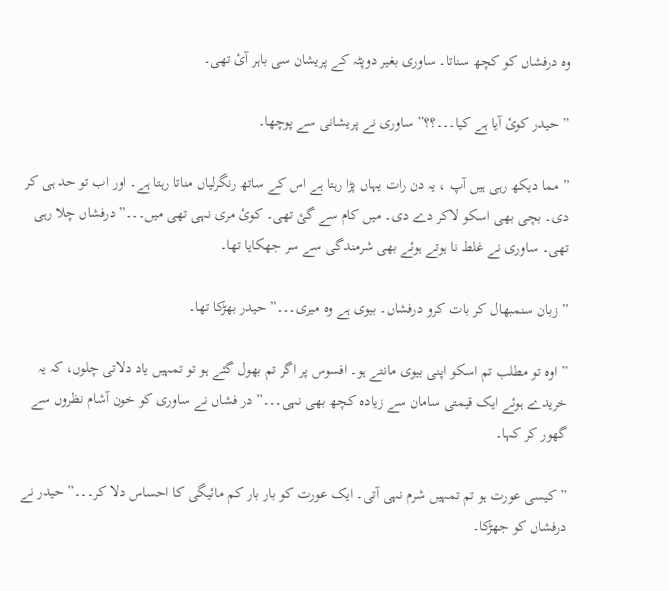وہ درفشاں کو کچھ سناتا۔ ساوری بغیر دوپٹہ کے پریشان سی باہر آئ تھی۔

” حیدر کوئ آیا ہے کیا۔۔۔؟؟” ساوری نے پریشانی سے پوچھا۔

” مما دیکھ رہی ہیں آپ ، یہ دن رات یہاں پڑا رہتا ہے اس کے ساتھ رنگرلیاں مناتا رہتا ہے۔ اور اب تو حد ہی کر دی۔ بچی بھی اسکو لاکر دے دی۔ میں کام سے گئ تھی۔ کوئ مری نہی تھی میں۔۔۔” درفشاں چلا رہی تھی۔ ساوری نے غلط نا ہوتے ہوئے بھی شرمندگی سے سر جھکایا تھا۔

” زبان سنمبھال کر بات کرو درفشاں۔ بیوی ہے وہ میری۔۔۔” حیدر بھڑکا تھا۔

” اوہ تو مطلب تم اسکو اپنی بیوی مانتے ہو۔ افسوس پر اگر تم بھول گئے ہو تو تمہیں یاد دلاتی چلوں، کہ یہ خریدے ہوئے ایک قیمتی سامان سے زیادہ کچھ بھی نہی۔۔۔” در فشاں نے ساوری کو خون آشام نظروں سے گھور کر کہا۔

” کیسی عورت ہو تم تمہیں شرم نہی آتی۔ ایک عورت کو بار بار کم مائیگی کا احساس دلا کر۔۔۔” حیدر نے درفشاں کو جھڑکا۔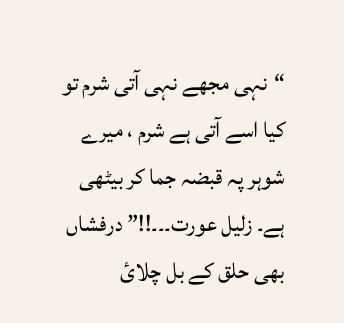“نہی مجھے نہی آتی شرم تو کیا اسے آتی ہے شرم ، میرے شوہر پہ قبضہ جما کر بیٹھی ہے۔ زلیل عورت۔۔۔!!” درفشاں بھی حلق کے بل چلائ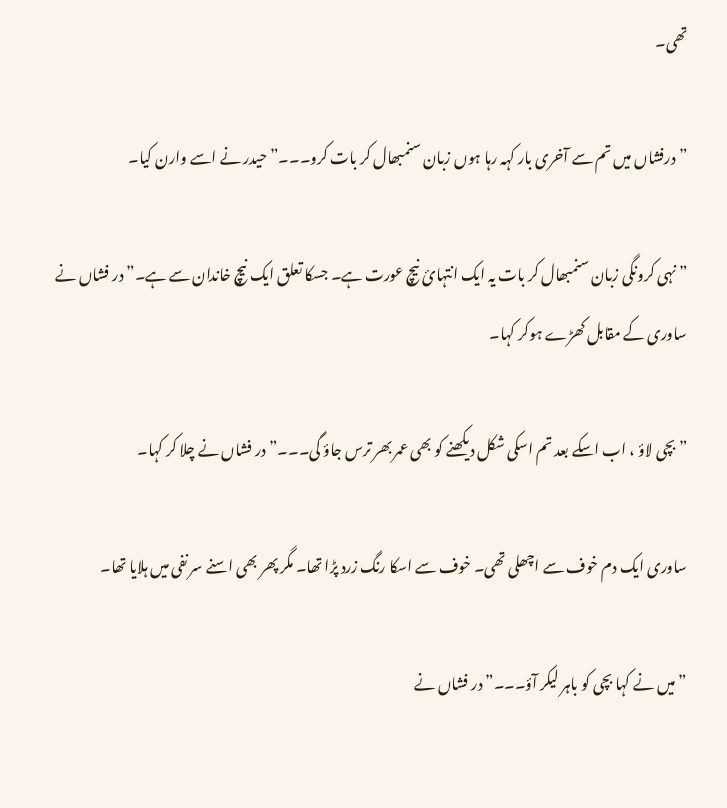تھی۔

” درفشاں میں تم سے آخری بار کہہ رہا ہوں زبان سنمبھال کر بات کرو۔۔۔” حیدر نے اسے وارن کیا۔

” نہی کرونگی زبان سنمبھال کر بات یہ ایک انتہائ نیچ عورت ہے۔ جسکا تعلق ایک نیچ خاندان سے ہے۔” در فشاں نے ساوری کے مقابل کھڑے ہوکر کہا۔

” بچی لاؤ ، اب اسکے بعد تم اسکی شکل دیکھنے کو بھی عمر بھر ترس جاؤ گی۔۔۔” در فشاں نے چلا کر کہا۔

ساوری ایک دم خوف سے اچھلی تھی۔ خوف سے اسکا رنگ زرد پڑا تھا۔ مگر پھر بھی اسنے سر نفی میں ہلایا تھا۔

” میں نے کہا بچی کو باہر لیکر آؤ۔۔۔” در فشاں نے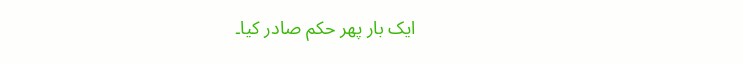ایک بار پھر حکم صادر کیا۔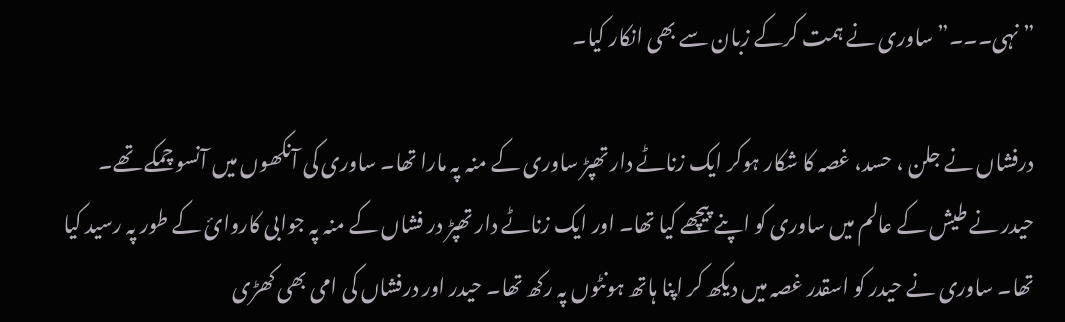” نہی۔۔۔” ساوری نے ہمت کرکے زبان سے بھی انکار کیا۔

درفشاں نے جلن ، حسد، غصہ کا شکار ہوکر ایک زناٹے دار تھپڑ ساوری کے منہ پہ مارا تھا۔ ساوری کی آنکھوں میں آنسو چمکے تھے۔ حیدر نے طیش کے عالم میں ساوری کو اپنے پیچھے کیا تھا۔ اور ایک زناٹے دار تھپڑ در فشاں کے منہ پہ جوابی کاروائ کے طور پہ رسید کیا تھا۔ ساوری نے حیدر کو اسقدر غصہ میں دیکھ کر اپنا ہاتھ ہونٹوں پہ رکھ تھا۔ حیدر اور درفشاں کی امی بھی کھڑی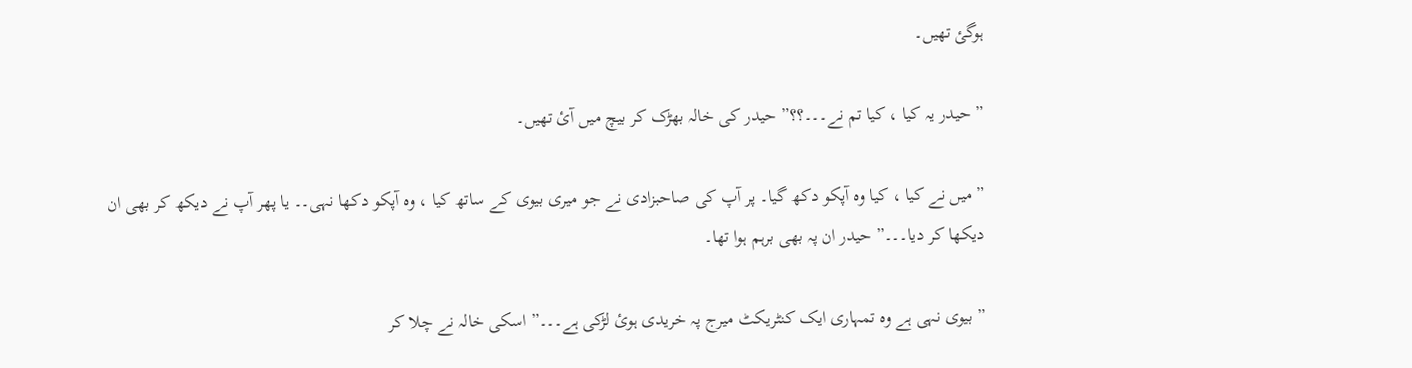ہوگئ تھیں۔

” حیدر یہ کیا ، کیا تم نے۔۔۔؟؟” حیدر کی خالہ بھڑک کر بیچ میں آئ تھیں۔

” میں نے کیا ، کیا وہ آپکو دکھ گیا۔ پر آپ کی صاحبزادی نے جو میری بیوی کے ساتھ کیا ، وہ آپکو دکھا نہی۔۔ یا پھر آپ نے دیکھ کر بھی ان دیکھا کر دیا۔۔۔” حیدر ان پہ بھی برہم ہوا تھا۔

” بیوی نہی ہے وہ تمہاری ایک کنٹریکٹ میرج پہ خریدی ہوئ لڑکی ہے۔۔۔” اسکی خالہ نے چلا کر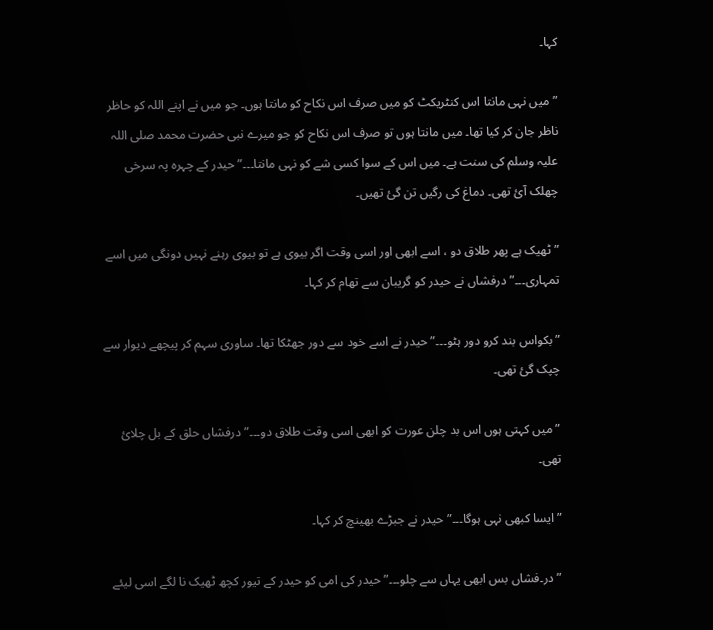کہا۔

” میں نہی مانتا اس کنٹریکٹ کو میں صرف اس نکاح کو مانتا ہوں۔ جو میں نے اپنے اللہ کو حاظر ناظر جان کر کیا تھا۔ میں مانتا ہوں تو صرف اس نکاح کو جو میرے نبی حضرت محمد صلی اللہ علیہ وسلم کی سنت ہے۔ میں اس کے سوا کسی شے کو نہی مانتا۔۔۔” حیدر کے چہرہ پہ سرخی چھلک آئ تھی۔ دماغ کی رگیں تن گئ تھیں۔

” ٹھیک ہے پھر طلاق دو ، اسے ابھی اور اسی وقت اگر بیوی ہے تو بیوی رہنے نہیں دونگی میں اسے تمہاری۔۔۔” درفشاں نے حیدر کو گریبان سے تھام کر کہا۔

” بکواس بند کرو دور ہٹو۔۔۔” حیدر نے اسے خود سے دور جھٹکا تھا۔ ساوری سہم کر پیچھے دیوار سے چپک گئ تھی۔

” میں کہتی ہوں اس بد چلن عورت کو ابھی اسی وقت طلاق دو۔۔۔” درفشاں حلق کے بل چلائ تھی۔

” ایسا کبھی نہی ہوگا۔۔۔” حیدر نے جبڑے بھینچ کر کہا۔

” در۔فشاں بس ابھی یہاں سے چلو۔۔۔” حیدر کی امی کو حیدر کے تیور کچھ ٹھیک نا لگے اسی لیئے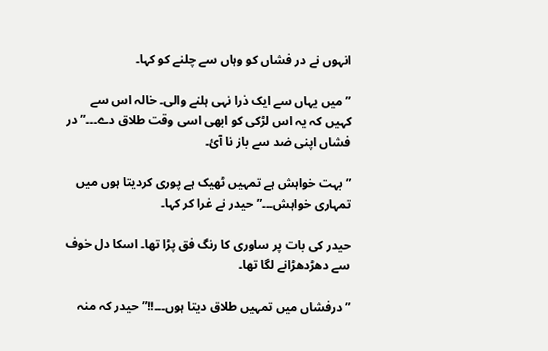انہوں نے در فشاں کو وہاں سے چلنے کو کہا۔

” میں یہاں سے ایک ذرا نہی ہلنے والی۔ خالہ اس سے کہیں کہ یہ اس لڑکی کو ابھی اسی وقت طلاق دے۔۔۔” در فشاں اپنی ضد سے باز نا آئ۔

” بہت خواہش ہے تمہیں ٹھیک ہے پوری کردیتا ہوں میں تمہاری خواہش۔۔۔” حیدر نے غرا کر کہا۔

حیدر کی بات پر ساوری کا رنگ فق پڑا تھا۔ اسکا دل خوف سے دھڑدھڑانے لگا تھا۔

” درفشاں میں تمہیں طلاق دیتا ہوں۔۔۔!!” حیدر کہ منہ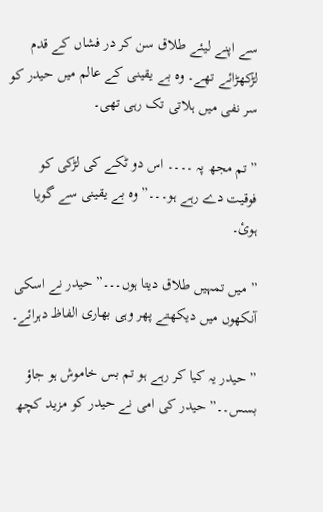سے اپنے لیئے طلاق سن کر در فشاں کے قدم لڑکھڑائے تھے۔ وہ بے یقینی کے عالم میں حیدر کو سر نفی میں ہلاتی تک رہی تھی۔

” تم مجھ پہ ۔۔۔۔ اس دو ٹکے کی لڑکی کو فوقیت دے رہے ہو۔۔۔” وہ بے یقینی سے گویا ہوئ۔

” میں تمہیں طلاق دیتا ہوں۔۔۔” حیدر نے اسکی آنکھوں میں دیکھتے پھر وہی بھاری الفاظ دہرائے۔

” حیدر یہ کیا کر رہے ہو تم بس خاموش ہو جاؤ بسس۔۔” حیدر کی امی نے حیدر کو مزید کچھ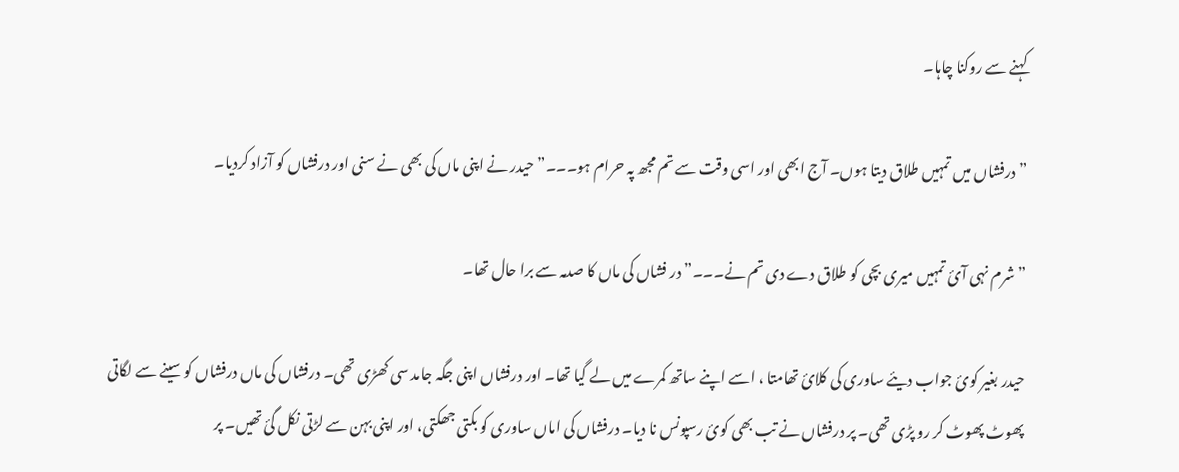کہنے سے روکنا چاہا۔

” درفشاں میں تمہیں طلاق دیتا ہوں۔ آج ابھی اور اسی وقت سے تم مجھ پہ حرام ہو۔۔۔” حیدر نے اپنی ماں کی بھی نے سنی اور درفشاں کو آزاد کردیا۔

” شرم نہی آئ تمہیں میری بچی کو طلاق دے دی تم نے۔۔۔” در فشاں کی ماں کا صدمہ سے برا حال تھا۔

حیدر بغیر کوئ جواب دیئے ساوری کی کلائ تھامتا ، اسے اپنے ساتھ کمرے میں لے گیا تھا۔ اور درفشاں اپنی جگہ جامد سی کھڑی تھی۔ درفشاں کی ماں درفشاں کو سینے سے لگاتی پھوٹ پھوٹ کر رو پڑی تھی۔ پر درفشاں نے تب بھی کوئ رسپونس نا دیا۔ درفشاں کی اماں ساوری کو بکتی جھکتی، اور اپنی بہن سے لڑتی نکل گئ تھیں۔ پر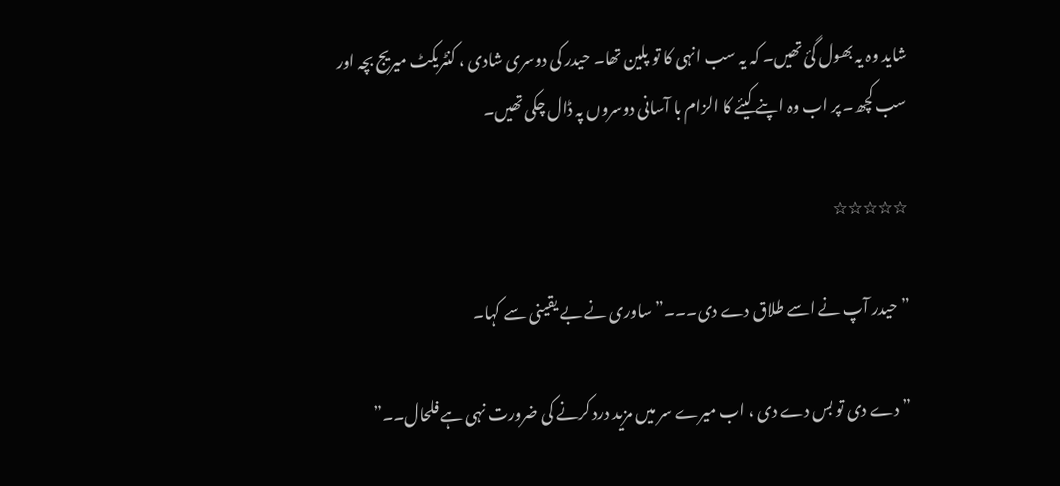شاید وہ یہ بھول گئ تھیں۔ کہ یہ سب انہی کا تو پلین تھا۔ حیدر کی دوسری شادی ، کنٹریکٹ میریج بچہ اور سب کچھ۔ پر اب وہ اپنے کیئے کا الزام با آسانی دوسروں پہ ڈال چکی تھیں۔

☆☆☆☆☆

” حیدر آپ نے اسے طلاق دے دی۔۔۔” ساوری نے بے یقینی سے کہا۔

” دے دی تو بس دے دی ، اب میرے سر میں مزید درد کرنے کی ضرورت نہی ہے فلحال۔۔”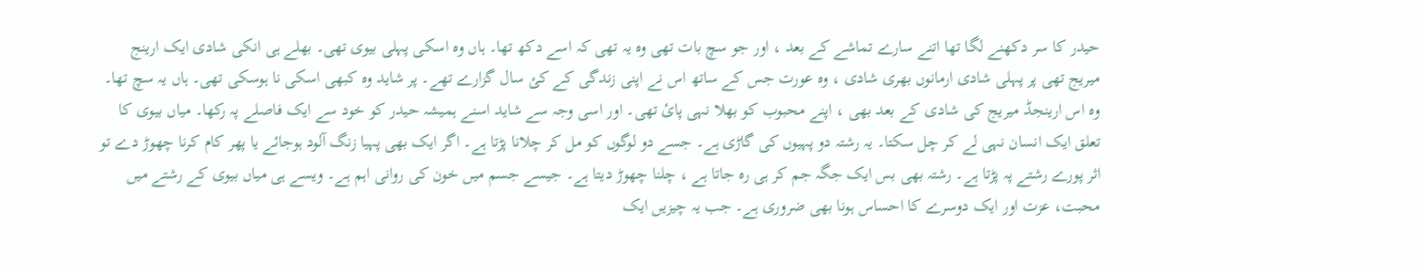حیدر کا سر دکھنے لگا تھا اتنے سارے تماشے کے بعد ، اور جو سچ بات تھی وہ یہ تھی کہ اسے دکھ تھا۔ ہاں وہ اسکی پہلی بیوی تھی۔ بھلے ہی انکی شادی ایک ارینج میریج تھی پر پہلی شادی ارمانوں بھری شادی ، وہ عورت جس کے ساتھ اس نے اپنی زندگی کے کئ سال گزارے تھے۔ پر شاید وہ کبھی اسکی نا ہوسکی تھی۔ ہاں یہ سچ تھا۔ وہ اس ارینجڈ میریج کی شادی کے بعد بھی ، اپنے محبوب کو بھلا نہی پائ تھی۔ اور اسی وجہ سے شاید اسنے ہمیشہ حیدر کو خود سے ایک فاصلے پہ رکھا۔ میاں بیوی کا تعلق ایک انسان نہی لے کر چل سکتا۔ یہ رشتہ دو پہیوں کی گاڑی ہے۔ جسے دو لوگوں کو مل کر چلانا پڑتا ہے۔ اگر ایک بھی پہیا زنگ آلود ہوجائے یا پھر کام کرنا چھوڑ دے تو اثر پورے رشتے پہ پڑتا ہے۔ رشتہ بھی بس ایک جگہ جم کر ہی رہ جاتا ہے ، چلنا چھوڑ دیتا ہے۔ جیسے جسم میں خون کی روانی اہم ہے۔ ویسے ہی میاں بیوی کے رشتے میں محبت، عزت اور ایک دوسرے کا احساس ہونا بھی ضروری ہے۔ جب یہ چیزیں ایک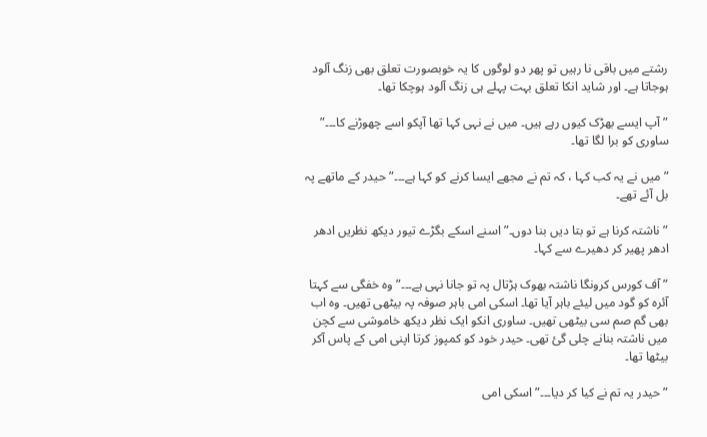رشتے میں باقی نا رہیں تو پھر دو لوگوں کا یہ خوبصورت تعلق بھی زنگ آلود ہوجاتا ہے۔ اور شاید انکا تعلق بہت پہلے ہی زنگ آلود ہوچکا تھا۔

” آپ ایسے بھڑک کیوں رہے ہیں۔ میں نے نہی کہا تھا آپکو اسے چھوڑنے کا۔۔۔” ساوری کو برا لگا تھا۔

” میں نے یہ کب کہا ، کہ تم نے مجھے ایسا کرنے کو کہا ہے۔۔۔” حیدر کے ماتھے پہ بل آئے تھے۔

” ناشتہ کرنا ہے تو بتا دیں بنا دوں۔” اسنے اسکے بگڑے تیور دیکھ نظریں ادھر ادھر پھیر کر دھیرے سے کہا۔

” آف کورس کرونگا ناشتہ بھوک ہڑتال پہ تو جانا نہی ہے۔۔۔” وہ خفگی سے کہتا آئرہ کو گود میں لیئے باہر آیا تھا۔ اسکی امی باہر صوفہ پہ بیٹھی تھیں۔ وہ اب بھی گم صم سی بیٹھی تھیں۔ ساوری انکو ایک نظر دیکھ خاموشی سے کچن میں ناشتہ بنانے چلی گئ تھی۔ حیدر خود کو کمپوز کرتا اپنی امی کے پاس آکر بیٹھا تھا۔

” حیدر یہ تم نے کیا کر دیا۔۔۔” اسکی امی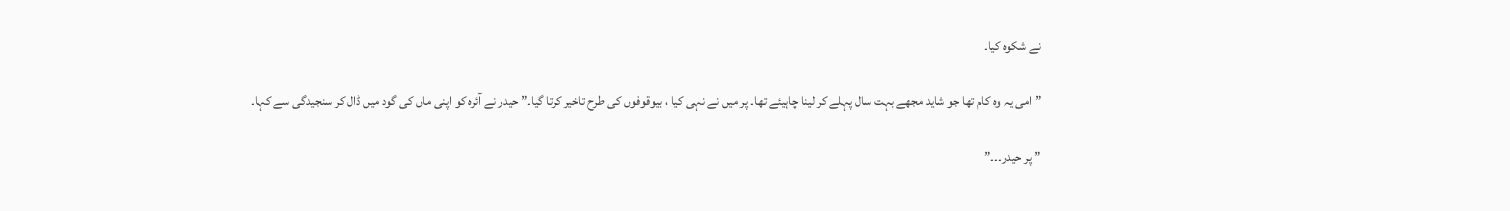نے شکوہ کیا۔

” امی یہ وہ کام تھا جو شاید مجھے بہت سال پہلے کر لینا چاہیئے تھا۔ پر میں نے نہی کیا ، بیوقوفوں کی طرح تاخیر کرتا گیا۔” حیدر نے آئرہ کو اپنی ماں کی گود میں ڈال کر سنجیدگی سے کہا۔

” پر حیدر۔۔۔”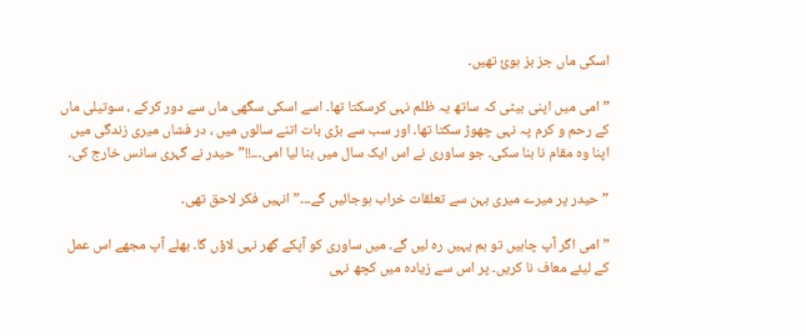اسکی ماں جز بز ہوئ تھیں۔

” امی میں اپنی بیٹی کہ ساتھ یہ ظلم نہی کرسکتا تھا۔ اسے اسکی سگھی ماں سے دور کرکے ، سوتیلی ماں کے رحم و کرم پہ نہی چھوڑ سکتا تھا۔ اور سب سے بڑی بات اتنے سالوں میں ، در فشاں میری زندگی میں اپنا وہ مقام نا بنا سکی۔ جو ساوری نے اس ایک سال میں بنا لیا امی۔۔۔!!” حیدر نے گہری سانس خارج کی۔

” حیدر پر میرے میری بہن سے تعلقات خراب ہوجائیں گے۔۔۔” انہیں فکر لاحق تھی۔

” امی اگر آپ چاہیں تو ہم یہیں رہ لیں گے۔ میں ساوری کو آپکے گھر نہی لاؤں گا۔ بھلے آپ مجھے اس عمل کے لیئے معاف نا کریں۔ پر اس سے زیادہ میں کچھ نہی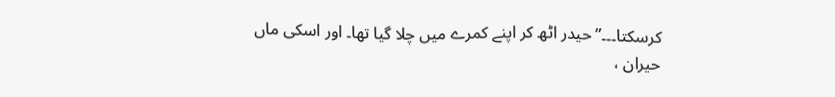کرسکتا۔۔۔” حیدر اٹھ کر اپنے کمرے میں چلا گیا تھا۔ اور اسکی ماں حیران ،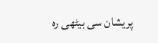پریشان سی بیٹھی رہ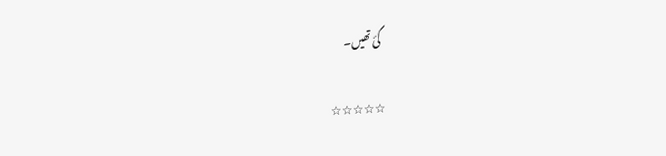گئ تھیں۔

☆☆☆☆☆